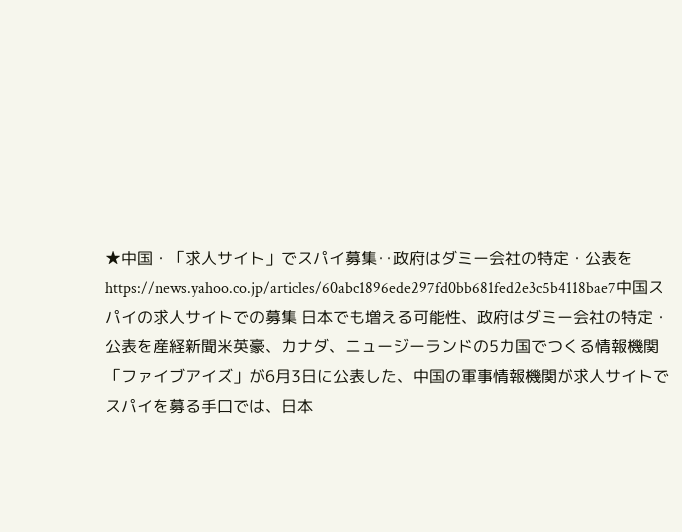★中国・「求人サイト」でスパイ募集‥政府はダミー会社の特定・公表を
https://news.yahoo.co.jp/articles/60abc1896ede297fd0bb681fed2e3c5b4118bae7中国スパイの求人サイトでの募集 日本でも増える可能性、政府はダミー会社の特定・公表を産経新聞米英豪、カナダ、ニュージーランドの5カ国でつくる情報機関「ファイブアイズ」が6月3日に公表した、中国の軍事情報機関が求人サイトでスパイを募る手口では、日本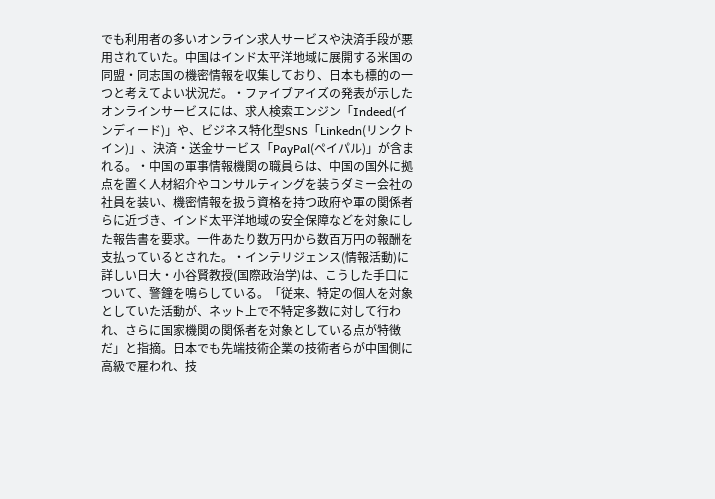でも利用者の多いオンライン求人サービスや決済手段が悪用されていた。中国はインド太平洋地域に展開する米国の同盟・同志国の機密情報を収集しており、日本も標的の一つと考えてよい状況だ。・ファイブアイズの発表が示したオンラインサービスには、求人検索エンジン「Indeed(インディード)」や、ビジネス特化型SNS「Linkedn(リンクトイン)」、決済・送金サービス「PayPal(ペイパル)」が含まれる。・中国の軍事情報機関の職員らは、中国の国外に拠点を置く人材紹介やコンサルティングを装うダミー会社の社員を装い、機密情報を扱う資格を持つ政府や軍の関係者らに近づき、インド太平洋地域の安全保障などを対象にした報告書を要求。一件あたり数万円から数百万円の報酬を支払っているとされた。・インテリジェンス(情報活動)に詳しい日大・小谷賢教授(国際政治学)は、こうした手口について、警鐘を鳴らしている。「従来、特定の個人を対象としていた活動が、ネット上で不特定多数に対して行われ、さらに国家機関の関係者を対象としている点が特徴だ」と指摘。日本でも先端技術企業の技術者らが中国側に高級で雇われ、技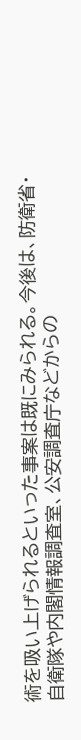術を吸い上げられるといった事案は既にみられる。今後は、防衛省・自衛隊や内閣情報調査室、公安調査庁などからの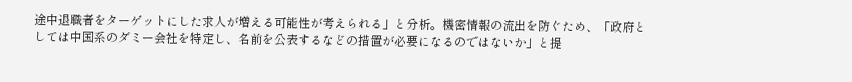途中退職者をターゲットにした求人が増える可能性が考えられる」と分析。機密情報の流出を防ぐため、「政府としては中国系のダミー会社を特定し、名前を公表するなどの措置が必要になるのではないか」と提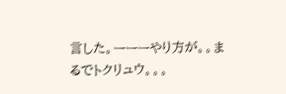言した。ーーーやり方が。。まるでトクリュウ。。。